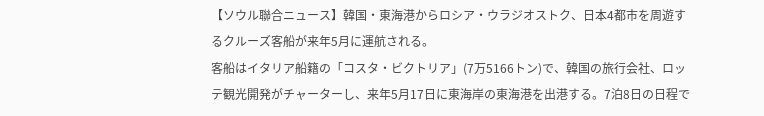【ソウル聯合ニュース】韓国・東海港からロシア・ウラジオストク、日本4都市を周遊するクルーズ客船が来年5月に運航される。
客船はイタリア船籍の「コスタ・ビクトリア」(7万5166トン)で、韓国の旅行会社、ロッテ観光開発がチャーターし、来年5月17日に東海岸の東海港を出港する。7泊8日の日程で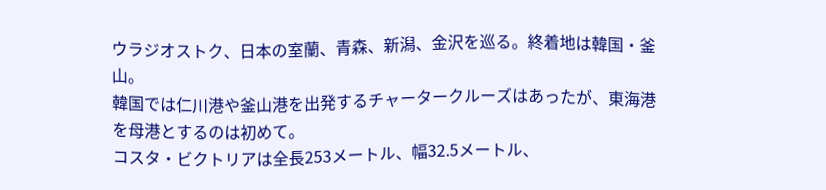ウラジオストク、日本の室蘭、青森、新潟、金沢を巡る。終着地は韓国・釜山。
韓国では仁川港や釜山港を出発するチャータークルーズはあったが、東海港を母港とするのは初めて。
コスタ・ビクトリアは全長253メートル、幅32.5メートル、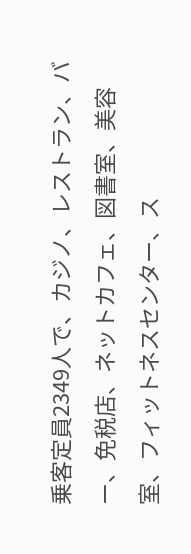乗客定員2349人で、カジノ、レストラン、バー、免税店、ネットカフェ、図書室、美容室、フィットネスセンター、ス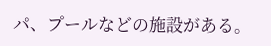パ、プールなどの施設がある。